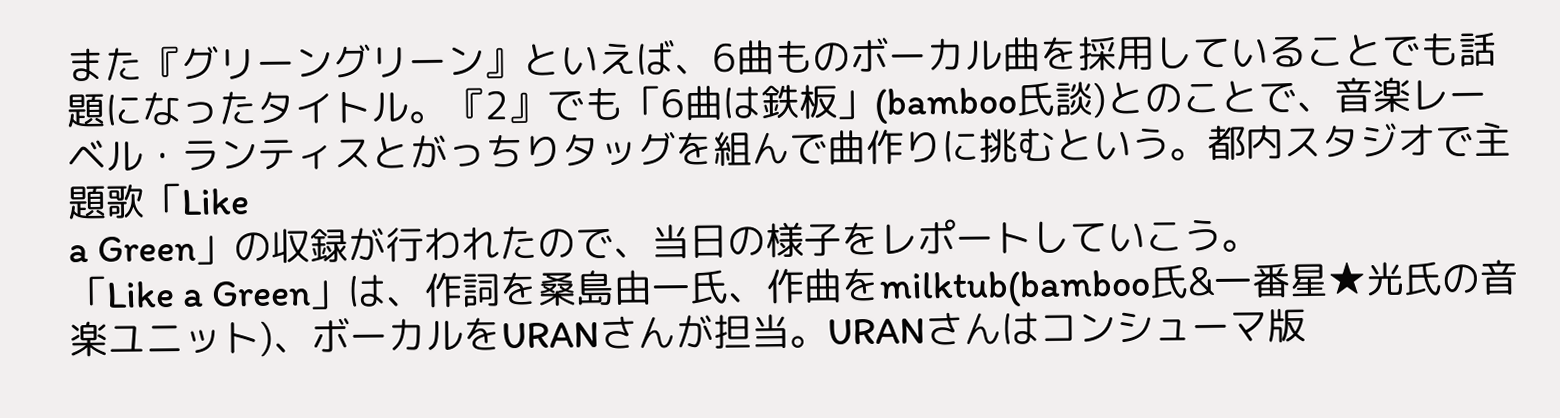また『グリーングリーン』といえば、6曲ものボーカル曲を採用していることでも話題になったタイトル。『2』でも「6曲は鉄板」(bamboo氏談)とのことで、音楽レーベル・ランティスとがっちりタッグを組んで曲作りに挑むという。都内スタジオで主題歌「Like
a Green」の収録が行われたので、当日の様子をレポートしていこう。
「Like a Green」は、作詞を桑島由一氏、作曲をmilktub(bamboo氏&一番星★光氏の音楽ユニット)、ボーカルをURANさんが担当。URANさんはコンシューマ版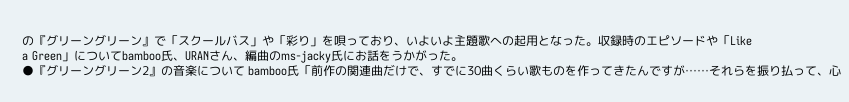の『グリーングリーン』で「スクールバス」や「彩り」を唄っており、いよいよ主題歌への起用となった。収録時のエピソードや「Like
a Green」についてbamboo氏、URANさん、編曲のms-jacky氏にお話をうかがった。
●『グリーングリーン2』の音楽について bamboo氏「前作の関連曲だけで、すでに30曲くらい歌ものを作ってきたんですが……それらを振り払って、心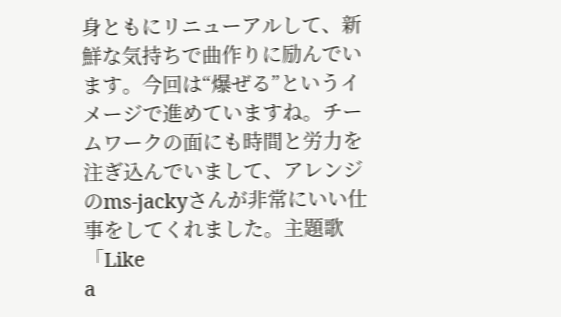身ともにリニューアルして、新鮮な気持ちで曲作りに励んでいます。今回は“爆ぜる”というイメージで進めていますね。チームワークの面にも時間と労力を注ぎ込んでいまして、アレンジのms-jackyさんが非常にいい仕事をしてくれました。主題歌「Like
a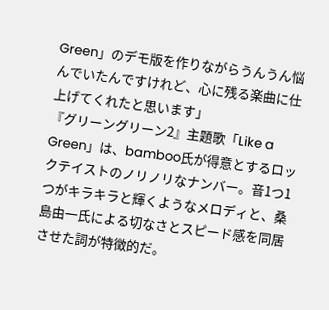Green」のデモ版を作りながらうんうん悩んでいたんですけれど、心に残る楽曲に仕上げてくれたと思います」
『グリーングリーン2』主題歌「Like a Green」は、bamboo氏が得意とするロックテイストのノリノリなナンバー。音1つ1つがキラキラと輝くようなメロディと、桑島由一氏による切なさとスピード感を同居させた詞が特徴的だ。